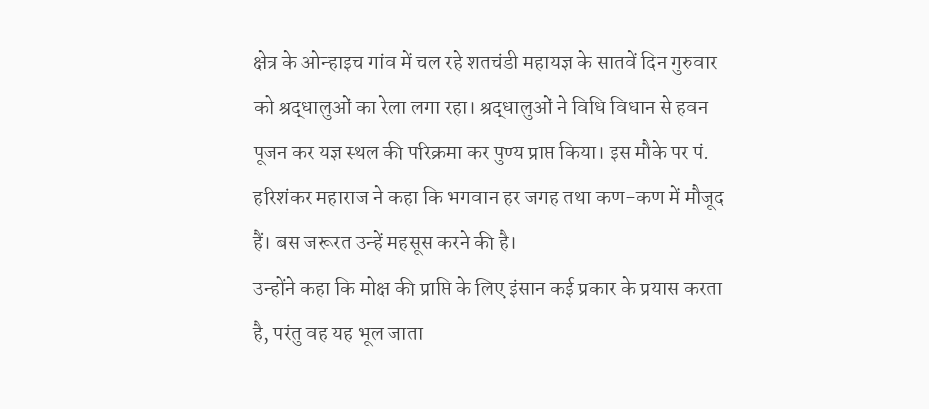क्षेत्र के ओन्हाइच गांव में चल रहे शतचंडी महायज्ञ के सातवें दिन गुरुवार को श्रद्धालुओं का रेला लगा रहा। श्रद्धालुओं ने विधि विधान से हवन पूजन कर यज्ञ स्थल की परिक्रमा कर पुण्य प्राप्त किया। इस मौके पर पं. हरिशंकर महाराज ने कहा कि भगवान हर जगह तथा कण-कण में मौजूद हैं। बस जरूरत उन्हें महसूस करने की है।
उन्होंने कहा कि मोक्ष की प्राप्ति के लिए इंसान कई प्रकार के प्रयास करता है, परंतु वह यह भूल जाता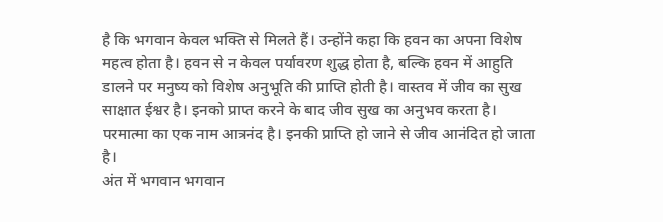है कि भगवान केवल भक्ति से मिलते हैं। उन्होंने कहा कि हवन का अपना विशेष महत्व होता है। हवन से न केवल पर्यावरण शुद्ध होता है, बल्कि हवन में आहुति डालने पर मनुष्य को विशेष अनुभूति की प्राप्ति होती है। वास्तव में जीव का सुख साक्षात ईश्वर है। इनको प्राप्त करने के बाद जीव सुख का अनुभव करता है। परमात्मा का एक नाम आत्रनंद है। इनकी प्राप्ति हो जाने से जीव आनंदित हो जाता है।
अंत में भगवान भगवान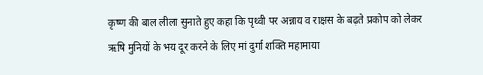कृष्ण की बाल लीला सुनाते हुए कहा कि पृथ्वी पर अन्नाय व राक्षस के बढ़ते प्रकोप को लेकर ऋषि मुनियों के भय दूर करने के लिए मां दुर्गा शक्ति महामाया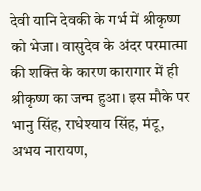देवी यानि देवकी के गर्भ में श्रीकृष्ण को भेजा। वासुदेव के अंदर परमात्मा की शक्ति के कारण कारागार में ही श्रीकृष्ण का जन्म हुआ। इस मौके पर भानु सिंह, राधेश्याय सिंह, मंटू, अभय नारायण,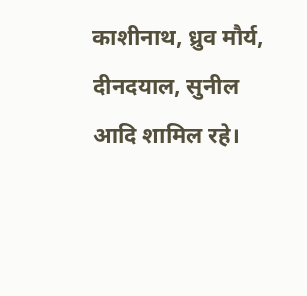काशीनाथ, ध्रुव मौर्य, दीनदयाल, सुनील आदि शामिल रहे।